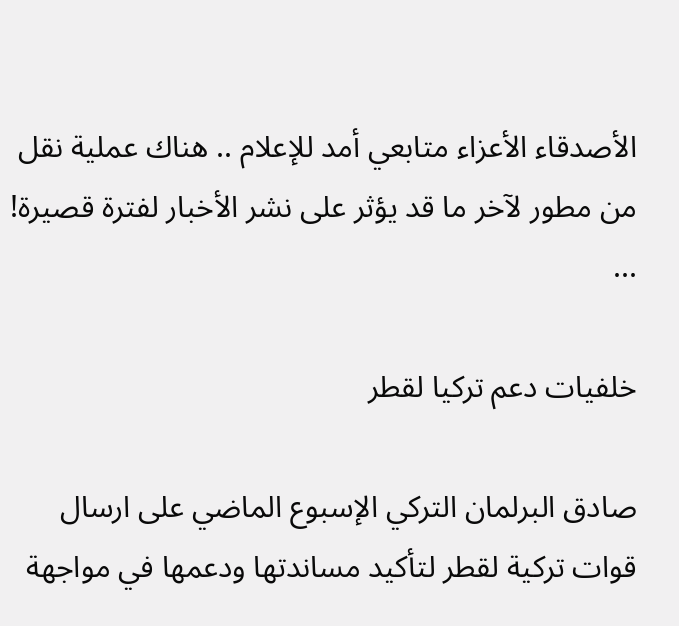الأصدقاء الأعزاء متابعي أمد للإعلام .. هناك عملية نقل من مطور لآخر ما قد يؤثر على نشر الأخبار لفترة قصيرة! ...

خلفيات دعم تركيا لقطر

صادق البرلمان التركي الإسبوع الماضي على ارسال قوات تركية لقطر لتأكيد مساندتها ودعمها في مواجهة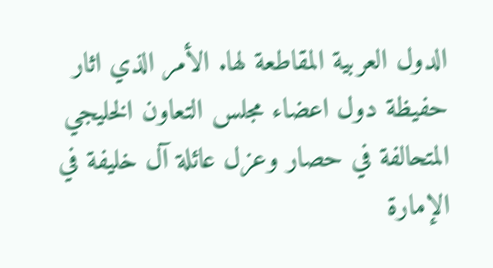الدول العربية المقاطعة لها. الأمر الذي اثار حفيظة دول اعضاء مجلس التعاون الخليجي المتحالفة في حصار وعزل عائلة آل خليفة في الإمارة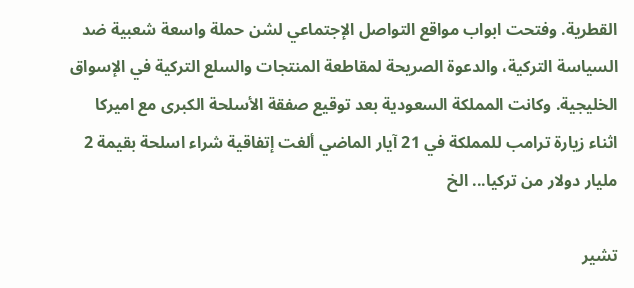القطرية. وفتحت ابواب مواقع التواصل الإجتماعي لشن حملة واسعة شعبية ضد السياسة التركية، والدعوة الصريحة لمقاطعة المنتجات والسلع التركية في الإسواق الخليجية. وكانت المملكة السعودية بعد توقيع صفقة الأسلحة الكبرى مع اميركا اثناء زيارة ترامب للمملكة في 21 آيار الماضي ألغت إتفاقية شراء اسلحة بقيمة 2 مليار دولار من تركيا... الخ

تشير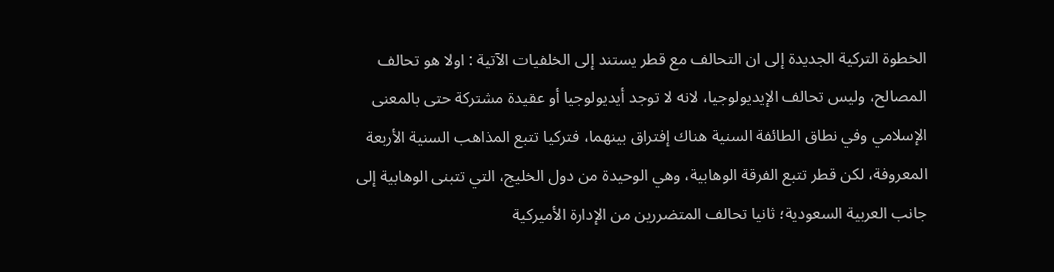الخطوة التركية الجديدة إلى ان التحالف مع قطر يستند إلى الخلفيات الآتية : اولا هو تحالف المصالح، وليس تحالف الإيديولوجيا، لانه لا توجد أيديولوجيا أو عقيدة مشتركة حتى بالمعنى الإسلامي وفي نطاق الطائفة السنية هناك إفتراق بينهما، فتركيا تتبع المذاهب السنية الأربعة المعروفة، لكن قطر تتبع الفرقة الوهابية، وهي الوحيدة من دول الخليج، التي تتبنى الوهابية إلى جانب العربية السعودية؛ ثانيا تحالف المتضررين من الإدارة الأميركية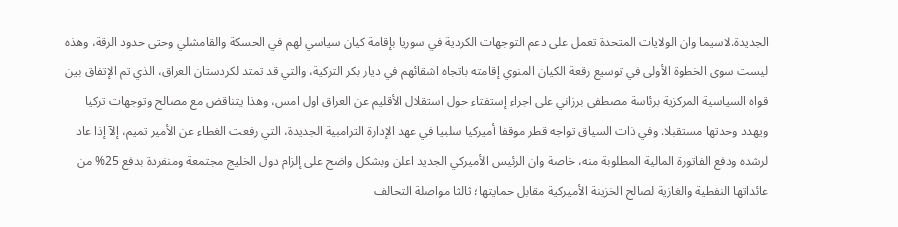الجديدة.لاسيما وان الولايات المتحدة تعمل على دعم التوجهات الكردية في سوريا بإقامة كيان سياسي لهم في الحسكة والقامشلي وحتى حدود الرقة، وهذه ليست سوى الخطوة الأولى في توسيع رقعة الكيان المنوي إقامته باتجاه اشقائهم في ديار بكر التركية، والتي قد تمتد لكردستان العراق، الذي تم الإتفاق بين قواه السياسية المركزية برئاسة مصطفى برزاني على اجراء إستفتاء حول استقلال الأقليم عن العراق اول امس، وهذا يتناقض مع مصالح وتوجهات تركيا ويهدد وحدتها مستقبلا. وفي ذات السياق تواجه قطر موقفا أميركيا سلبيا في عهد الإدارة الترامبية الجديدة، التي رفعت الغطاء عن الأمير تميم، إلآ إذا عاد لرشده ودفع الفاتورة المالية المطلوبة منه، خاصة وان الرئيس الأميركي الجديد اعلن وبشكل واضح على إلزام دول الخليج مجتمعة ومنفردة بدفع 25% من عائداتها النفطية والغازية لصالح الخزينة الأميركية مقابل حمايتها؛ ثالثا مواصلة التحالف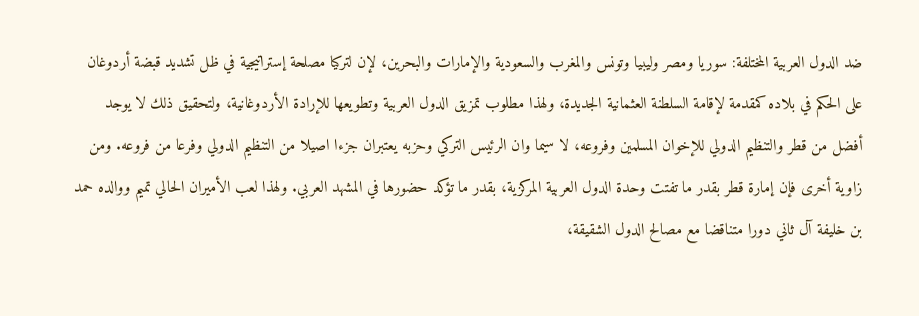ضد الدول العربية المختلفة: سوريا ومصر وليبيا وتونس والمغرب والسعودية والإمارات والبحرين، لإن لتركيا مصلحة إستراتيجية في ظل تشديد قبضة أردوغان على الحكم في بلاده كمقدمة لإقامة السلطنة العثمانية الجديدة، ولهذا مطلوب تمزيق الدول العربية وتطويعها للإرادة الأردوغانية، ولتحقيق ذلك لا يوجد أفضل من قطر والتنظيم الدولي للإخوان المسلمين وفروعه، لا سيما وان الرئيس التركي وحزبه يعتبران جزءا اصيلا من التنظيم الدولي وفرعا من فروعه. ومن زاوية أخرى فإن إمارة قطر بقدر ما تفتت وحدة الدول العربية المركزية، بقدر ما تؤكد حضورها في المشهد العربي. ولهذا لعب الأميران الحالي تميم ووالده حمد بن خليفة آل ثاني دورا متناقضا مع مصالح الدول الشقيقة،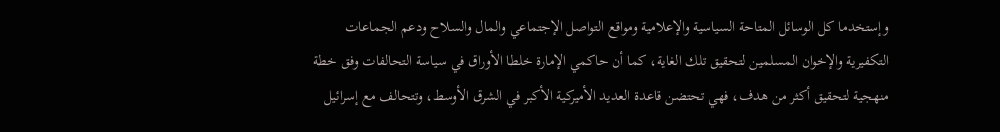وإستخدما كل الوسائل المتاحة السياسية والإعلامية ومواقع التواصل الإجتماعي والمال والسلاح ودعم الجماعات التكفيرية والإخوان المسلمين لتحقيق تلك الغاية، كما أن حاكمي الإمارة خلطا الأوراق في سياسة التحالفات وفق خطة منهجية لتحقيق أكثر من هدف، فهي تحتضن قاعدة العديد الأميركية الأكبر في الشرق الأوسط، وتتحالف مع إسرائيل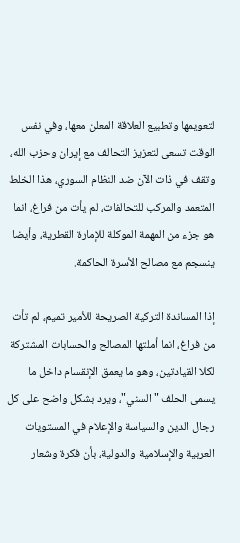لتعويمها وتطبيع العلاقة المعلن معها، وفي نفس الوقت تسعى لتعزيز التحالف مع إيران وحزب الله، وتقف في ذات الآن ضد النظام السوري، هذا الخلط المتعمد والمركب للتحالفات، لم يأت من فراغ، انما هو جزء من المهمة الموكلة للإمارة القطرية، وأيضا ينسجم مع مصالح الأسرة الحاكمة.

إذا المساندة التركية الصريحة للأمير تميم، لم تأت من فراغ، انما أملتها المصالح والحسابات المشتركة لكلا القيادتين، وهو ما يعمق الإنقسام داخل ما يسمى الحلف "السني"، ويرد بشكل واضح على كل رجال الدين والسياسة والإعلام في المستويات  العربية والإسلامية والدولية، بأن فكرة وشعار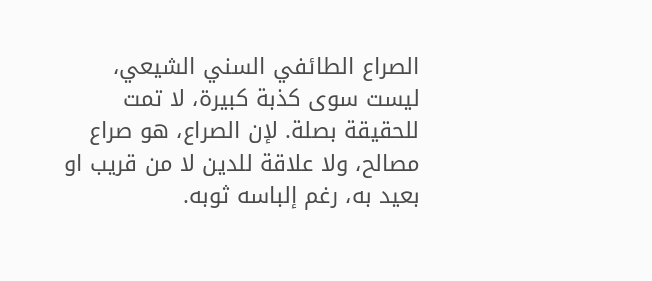الصراع الطائفي السني الشيعي، ليست سوى كذبة كبيرة، لا تمت للحقيقة بصلة. لإن الصراع، هو صراع مصالح، ولا علاقة للدين لا من قريب او بعيد به، رغم إلباسه ثوبه.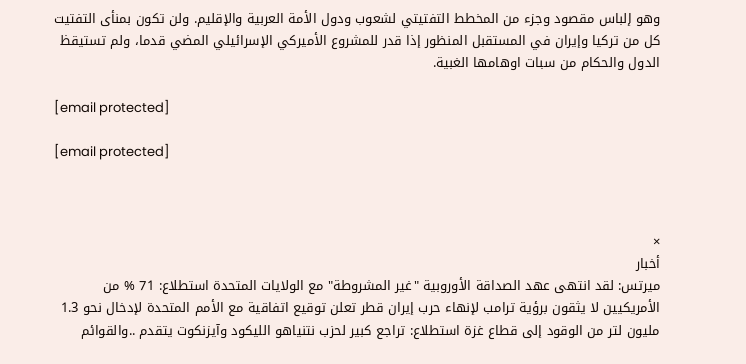وهو إلباس مقصود وجزء من المخطط التفتيتي لشعوب ودول الأمة العربية والإقليم. ولن تكون بمنأى التفتيت كل من تركيا وإيران في المستقبل المنظور إذا قدر للمشروع الأميركي الإسرائيلي المضي قدما، ولم تستيقظ الدول والحكام من سبات اوهامها الغبية.

[email protected]

[email protected]



×
أخبار
ميرتس: لقد انتهى عهد الصداقة الأوروبية "غير المشروطة" مع الولايات المتحدة استطلاع: 71 % من الأمريكيين لا يثقون برؤية ترامب لإنهاء حرب إيران قطر تعلن توقيع اتفاقية مع الأمم المتحدة لإدخال نحو 1.3 مليون لتر من الوقود إلى قطاع غزة استطلاع: تراجع كبير لحزب نتنياهو الليكود وآيزنكوت يتقدم ..والقوائم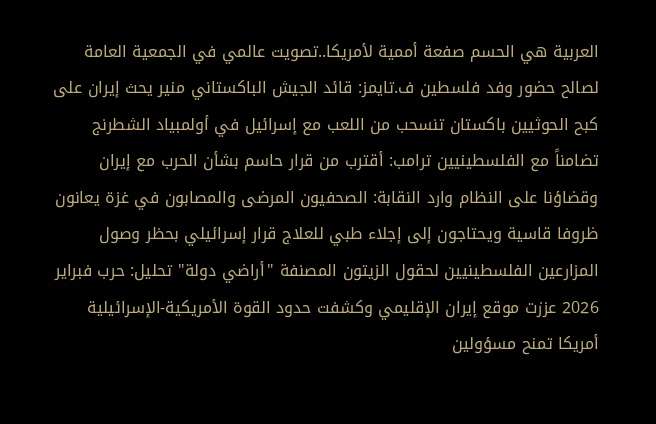العربية هي الحسم صفعة أممية لأمريكا..تصويت عالمي في الجمعية العامة لصالح حضور وفد فلسطين ف.تايمز: قائد الجيش الباكستاني منير يحث إيران على كبح الحوثيين باكستان تنسحب من اللعب مع إسرائيل في أولمبياد الشطرنج  تضامناً مع الفلسطينيين ترامب: أقترب من قرار حاسم بشأن الحرب مع إيران وقضاؤنا على النظام وارد النقابة: الصحفيون المرضى والمصابون في غزة يعانون ظروفا قاسية ويحتاجون إلى إجلاء طبي للعلاج قرار إسرائيلي بحظر وصول المزارعين الفلسطينيين لحقول الزيتون المصنفة "أراضي دولة" تحليل: حرب فبراير 2026 عززت موقع إيران الإقليمي وكشفت حدود القوة الأمريكية-الإسرائيلية أمريكا تمنح مسؤولين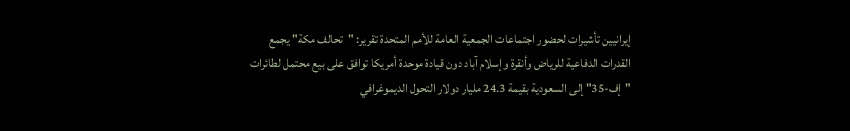إيرانيين تأشيرات لحضور اجتماعات الجمعية العامة للأمم المتحدة تقرير: "تحالف مكة" يجمع القدرات الدفاعية للرياض وأنقرة وإسلام آباد دون قيادة موحدة أمريكا توافق على بيع محتمل لطائرات "إف-35" إلى السعودية بقيمة 24.3 مليار دولار التحول الديموغرافي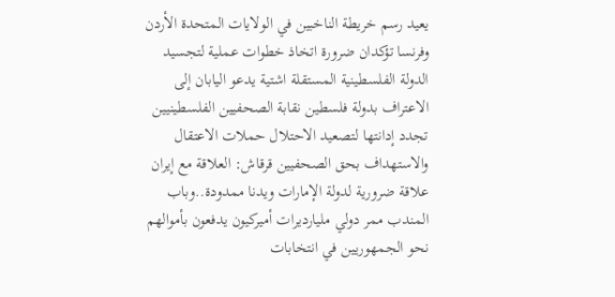يعيد رسم خريطة الناخبين في الولايات المتحدة الأردن وفرنسا تؤكدان ضرورة اتخاذ خطوات عملية لتجسيد الدولة الفلسطينية المستقلة اشتية يدعو اليابان إلى الاعتراف بدولة فلسطين نقابة الصحفيين الفلسطينيين تجدد إدانتها لتصعيد الاحتلال حملات الاعتقال والاستهداف بحق الصحفيين قرقاش: العلاقة مع إيران علاقة ضرورية لدولة الإمارات ويدنا ممدودة..وباب المندب ممر دولي مليارديرات أميركيون يدفعون بأموالهم نحو الجمهوريين في انتخابات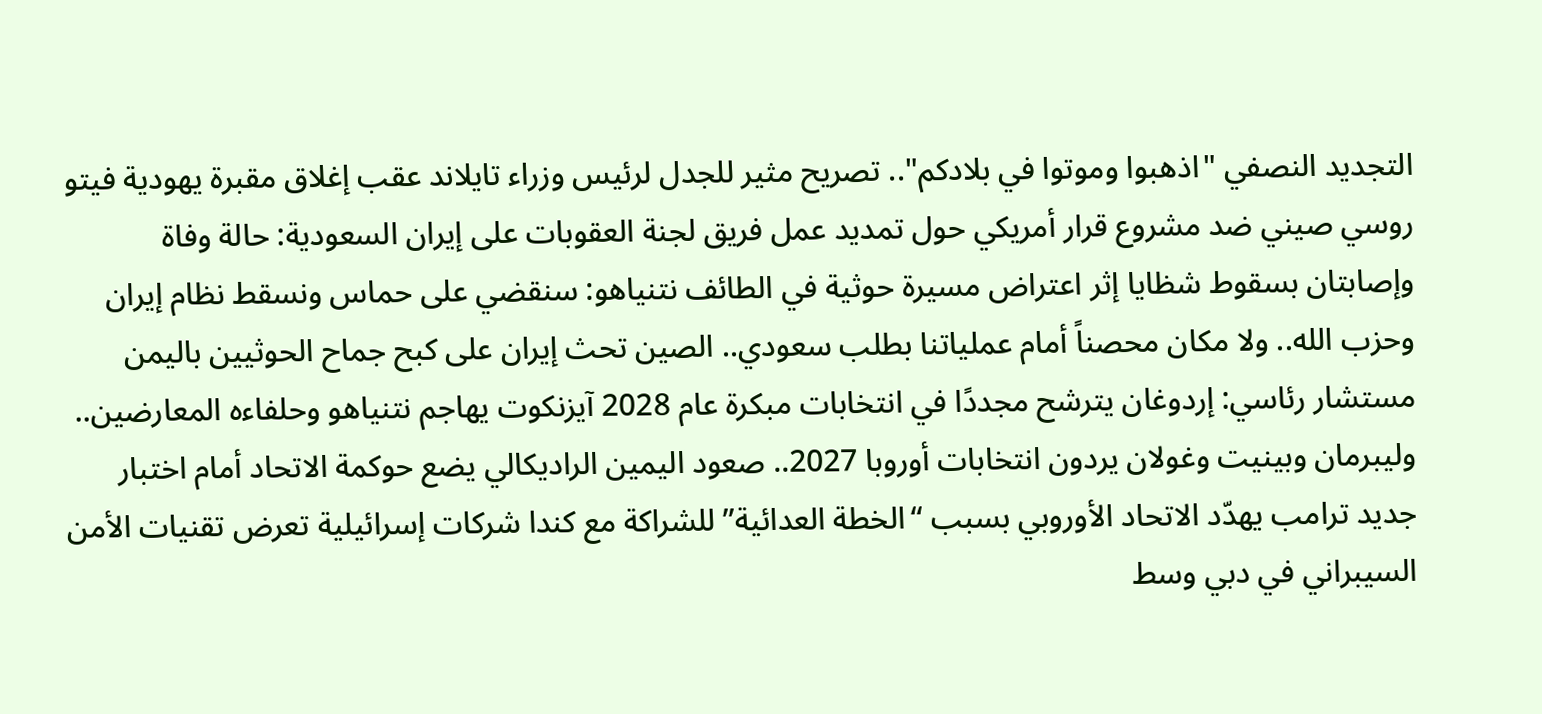التجديد النصفي "اذهبوا وموتوا في بلادكم".. تصريح مثير للجدل لرئيس وزراء تايلاند عقب إغلاق مقبرة يهودية فيتو روسي صيني ضد مشروع قرار أمريكي حول تمديد عمل فريق لجنة العقوبات على إيران السعودية: حالة وفاة وإصابتان بسقوط شظايا إثر اعتراض مسيرة حوثية في الطائف نتنياهو: سنقضي على حماس ونسقط نظام إيران وحزب الله.. ولا مكان محصناً أمام عملياتنا بطلب سعودي.. الصين تحث إيران على كبح جماح الحوثيين باليمن مستشار رئاسي: إردوغان يترشح مجددًا في انتخابات مبكرة عام 2028 آيزنكوت يهاجم نتنياهو وحلفاءه المعارضين.. وليبرمان وبينيت وغولان يردون انتخابات أوروبا 2027.. صعود اليمين الراديكالي يضع حوكمة الاتحاد أمام اختبار جديد ترامب يهدّد الاتحاد الأوروبي بسبب “الخطة العدائية” للشراكة مع كندا شركات إسرائيلية تعرض تقنيات الأمن السيبراني في دبي وسط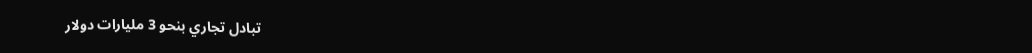تبادل تجاري بنحو 3 مليارات دولار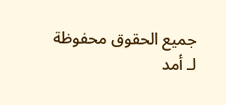جميع الحقوق محفوظة لـ أمد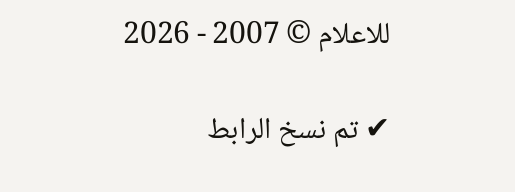للاعلام © 2007 - 2026

✔ تم نسخ الرابط